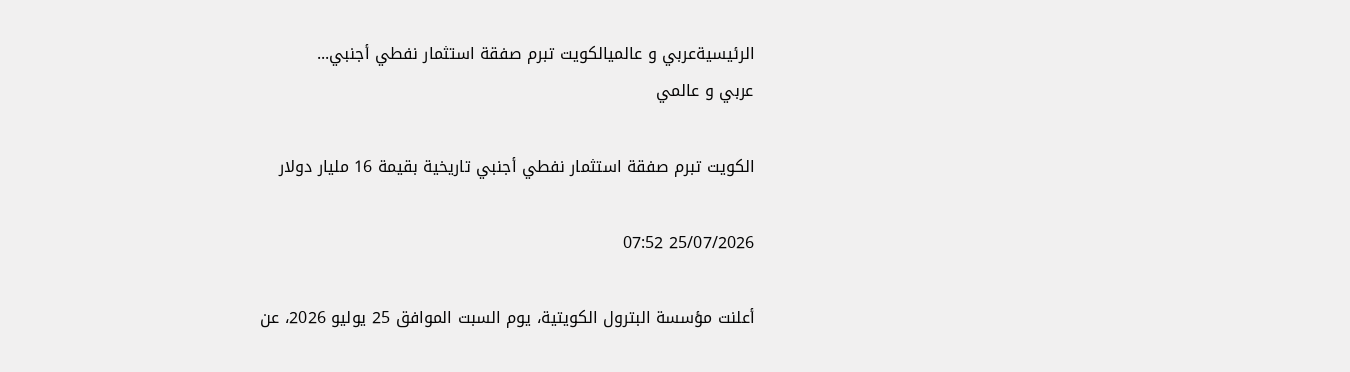الرئيسيةعربي و عالميالكويت تبرم صفقة استثمار نفطي أجنبي...
عربي و عالمي

الكويت تبرم صفقة استثمار نفطي أجنبي تاريخية بقيمة 16 مليار دولار

25/07/2026 07:52

أعلنت مؤسسة البترول الكويتية، يوم السبت الموافق 25 يوليو 2026، عن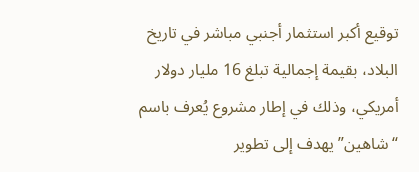توقيع أكبر استثمار أجنبي مباشر في تاريخ البلاد، بقيمة إجمالية تبلغ 16 مليار دولار أمريكي، وذلك في إطار مشروع يُعرف باسم “شاهين” يهدف إلى تطوير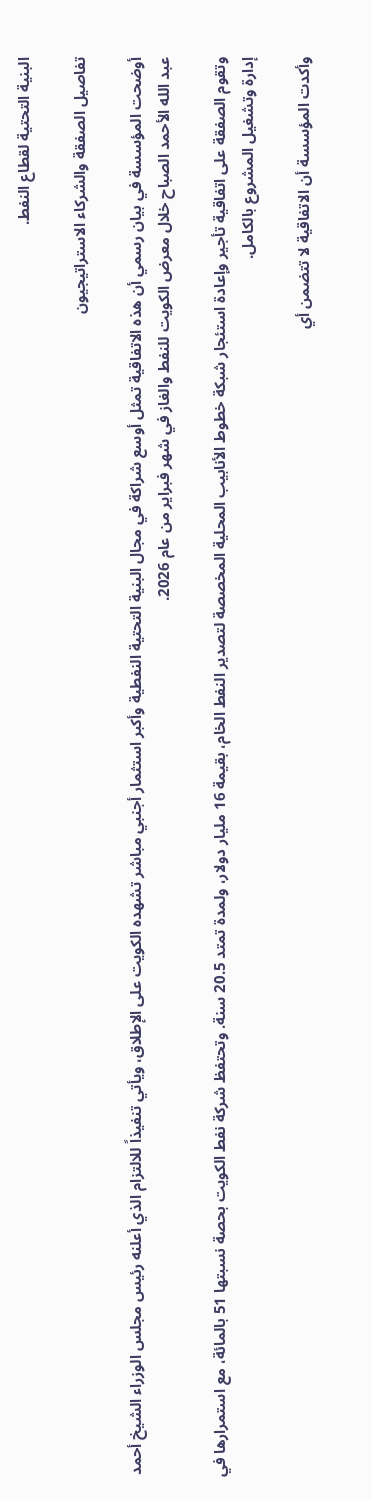البنية التحتية لقطاع النفط.

تفاصيل الصفقة والشركاء الاستراتيجيون

أوضحت المؤسسة في بيان رسمي أن هذه الاتفاقية تمثل أوسع شراكة في مجال البنية التحتية النفطية وأكبر استثمار أجنبي مباشر تشهده الكويت على الإطلاق، ويأتي تنفيذاً للالتزام الذي أعلنه رئيس مجلس الوزراء الشيخ أحمد عبد الله الأحمد الصباح خلال معرض الكويت للنفط والغاز في شهر فبراير من عام 2026.

وتقوم الصفقة على اتفاقية تأجير وإعادة استئجار شبكة خطوط الأنابيب المحلية المخصصة لتصدير النفط الخام، بقيمة 16 مليار دولار، ولمدة تمتد 20.5 سنة. وتحتفظ شركة نفط الكويت بحصة نسبتها 51 بالمائة، مع استمرارها في إدارة وتشغيل المشروع بالكامل.

وأكدت المؤسسة أن الاتفاقية لا تتضمن أي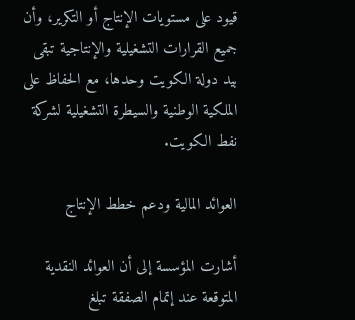قيود على مستويات الإنتاج أو التكرير، وأن جميع القرارات التشغيلية والإنتاجية تبقى بيد دولة الكويت وحدها، مع الحفاظ على الملكية الوطنية والسيطرة التشغيلية لشركة نفط الكويت.

العوائد المالية ودعم خطط الإنتاج

أشارت المؤسسة إلى أن العوائد النقدية المتوقعة عند إتمام الصفقة تبلغ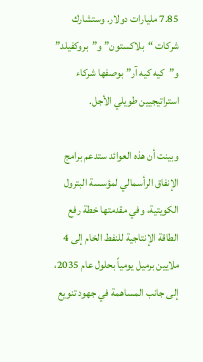7.85 مليارات دولار. وستشارك شركات “بلاكستون” و”بروكفيلد” و”كيه كيه آر” بوصفها شركاء استراتيجيين طويلي الأجل.

وبينت أن هذه العوائد ستدعم برامج الإنفاق الرأسمالي لمؤسسة البترول الكويتية، وفي مقدمتها خطة رفع الطاقة الإنتاجية للنفط الخام إلى 4 ملايين برميل يومياً بحلول عام 2035، إلى جانب المساهمة في جهود تنويع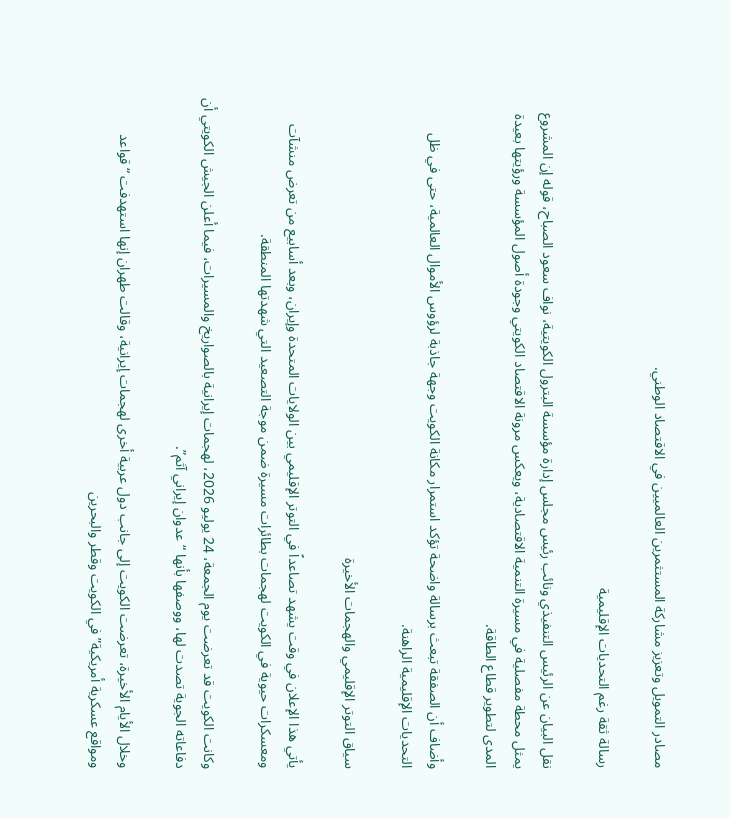مصادر التمويل وتعزيز مشاركة المستثمرين العالميين في الاقتصاد الوطني.

رسالة ثقة رغم التحديات الإقليمية

نقل البيان عن الرئيس التنفيذي ونائب رئيس مجلس إدارة مؤسسة البترول الكويتية، نواف سعود الصباح، قوله إن المشروع يمثل محطة مفصلية في مسيرة التنمية الاقتصادية، ويعكس مرونة الاقتصاد الكويتي وجودة أصول المؤسسة ورؤيتها بعيدة المدى لتطوير قطاع الطاقة.

وأضاف أن الصفقة تبعث برسالة واضحة تؤكد استمرار مكانة الكويت وجهة جاذبة لرؤوس الأموال العالمية، حتى في ظل التحديات الإقليمية الراهنة.

سياق التوتر الإقليمي والهجمات الأخيرة

يأتي هذا الإعلان في وقت يشهد تصاعداً في التوتر الإقليمي بين الولايات المتحدة وإيران، وبعد أسابيع من تعرض منشآت ومعسكرات حيوية في الكويت لهجمات بطائرات مسيرة ضمن موجة التصعيد التي شهدتها المنطقة.

وكانت الكويت قد تعرضت يوم الجمعة، 24 يوليو 2026، لهجمات إيرانية بالصواريخ والمسيرات، فيما أعلن الجيش الكويتي أن دفاعاته الجوية تصدت لها، ووصفها بأنها “عدوان إيراني آثم”.

وخلال الأيام الأخيرة، تعرضت الكويت إلى جانب دول عربية أخرى لهجمات إيرانية، وقالت طهران إنها استهدفت “قواعد ومواقع عسكرية أمريكية” في الكويت وقطر والبحرين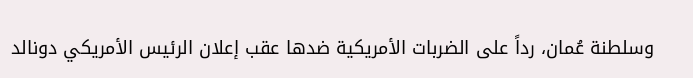وسلطنة عُمان، رداً على الضربات الأمريكية ضدها عقب إعلان الرئيس الأمريكي دونالد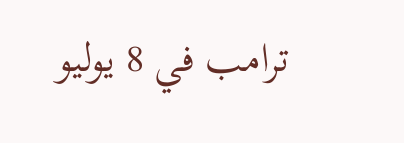ترامب في 8 يوليو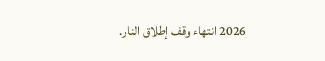2026 انتهاء وقف إطلاق النار.